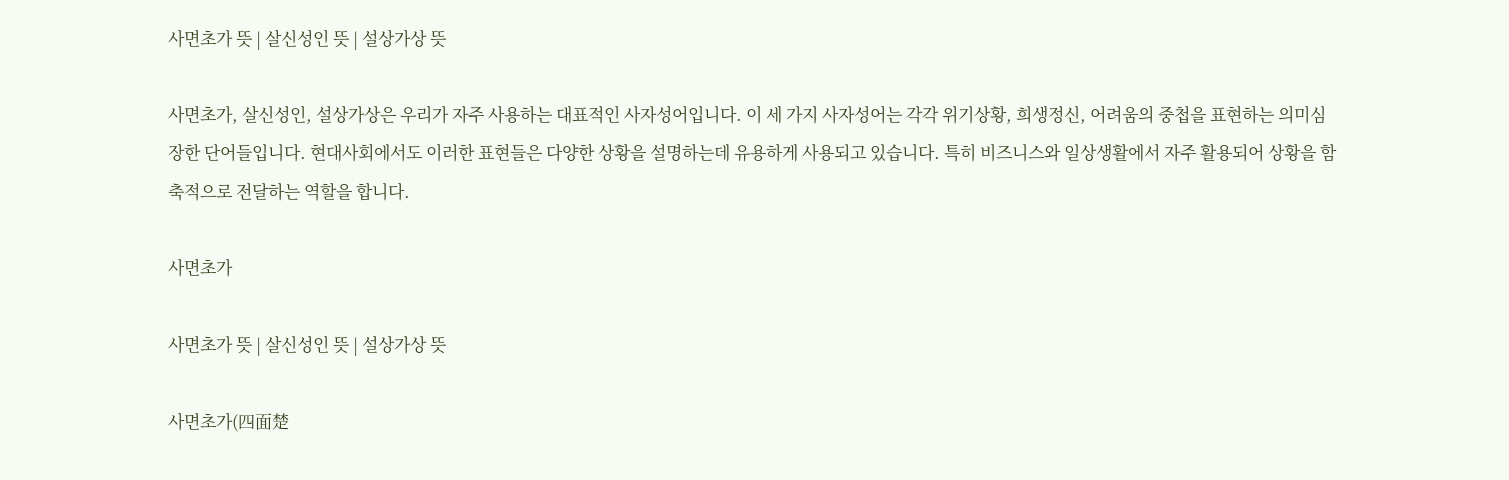사면초가 뜻 | 살신성인 뜻 | 설상가상 뜻

사면초가, 살신성인, 설상가상은 우리가 자주 사용하는 대표적인 사자성어입니다. 이 세 가지 사자성어는 각각 위기상황, 희생정신, 어려움의 중첩을 표현하는 의미심장한 단어들입니다. 현대사회에서도 이러한 표현들은 다양한 상황을 설명하는데 유용하게 사용되고 있습니다. 특히 비즈니스와 일상생활에서 자주 활용되어 상황을 함축적으로 전달하는 역할을 합니다.

사면초가

사면초가 뜻 | 살신성인 뜻 | 설상가상 뜻

사면초가(四面楚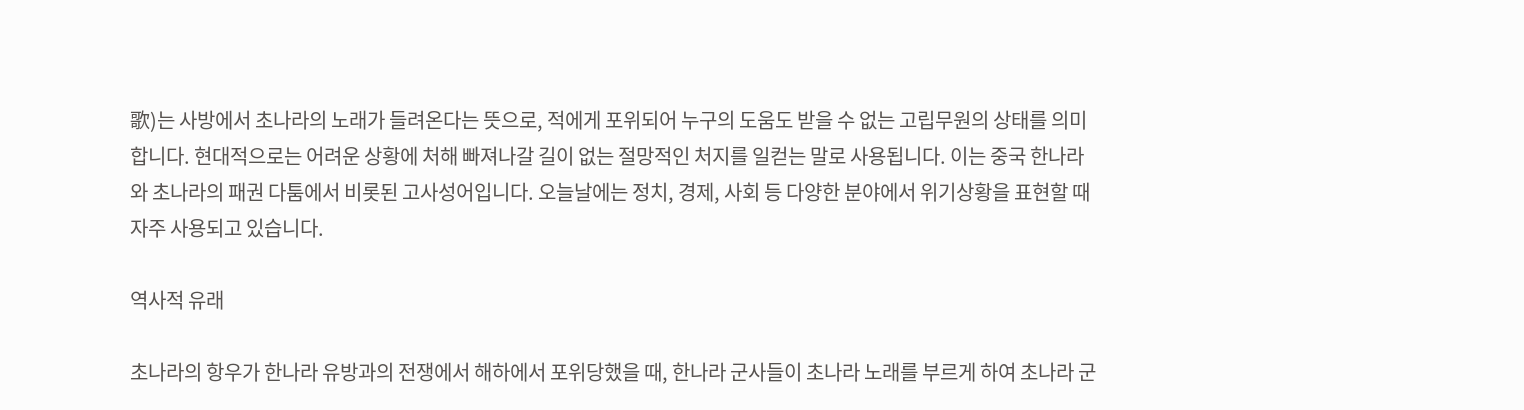歌)는 사방에서 초나라의 노래가 들려온다는 뜻으로, 적에게 포위되어 누구의 도움도 받을 수 없는 고립무원의 상태를 의미합니다. 현대적으로는 어려운 상황에 처해 빠져나갈 길이 없는 절망적인 처지를 일컫는 말로 사용됩니다. 이는 중국 한나라와 초나라의 패권 다툼에서 비롯된 고사성어입니다. 오늘날에는 정치, 경제, 사회 등 다양한 분야에서 위기상황을 표현할 때 자주 사용되고 있습니다.

역사적 유래

초나라의 항우가 한나라 유방과의 전쟁에서 해하에서 포위당했을 때, 한나라 군사들이 초나라 노래를 부르게 하여 초나라 군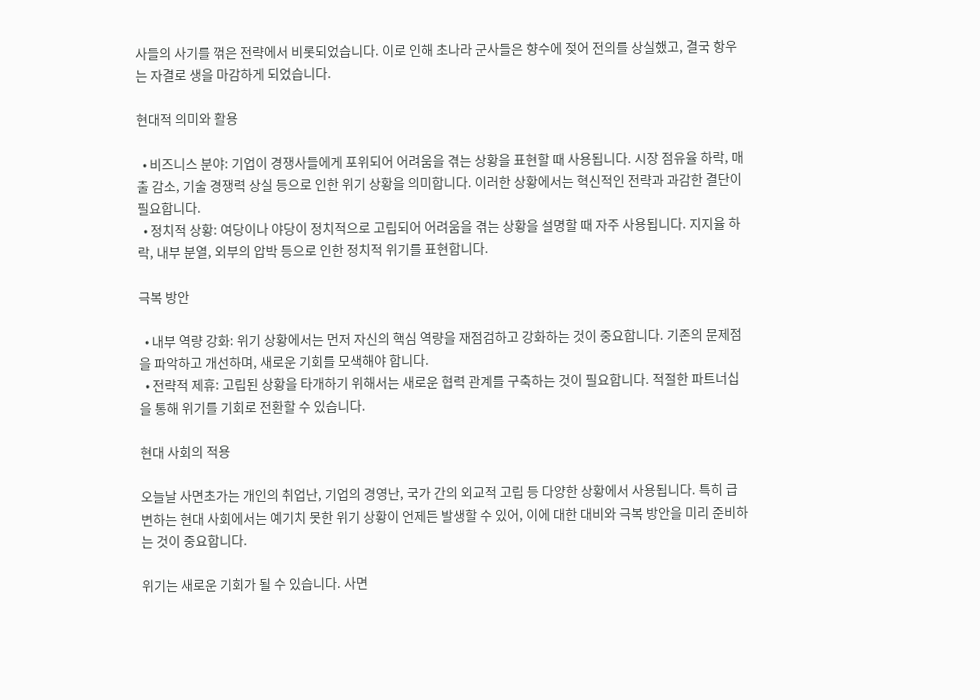사들의 사기를 꺾은 전략에서 비롯되었습니다. 이로 인해 초나라 군사들은 향수에 젖어 전의를 상실했고, 결국 항우는 자결로 생을 마감하게 되었습니다.

현대적 의미와 활용

  • 비즈니스 분야: 기업이 경쟁사들에게 포위되어 어려움을 겪는 상황을 표현할 때 사용됩니다. 시장 점유율 하락, 매출 감소, 기술 경쟁력 상실 등으로 인한 위기 상황을 의미합니다. 이러한 상황에서는 혁신적인 전략과 과감한 결단이 필요합니다.
  • 정치적 상황: 여당이나 야당이 정치적으로 고립되어 어려움을 겪는 상황을 설명할 때 자주 사용됩니다. 지지율 하락, 내부 분열, 외부의 압박 등으로 인한 정치적 위기를 표현합니다.

극복 방안

  • 내부 역량 강화: 위기 상황에서는 먼저 자신의 핵심 역량을 재점검하고 강화하는 것이 중요합니다. 기존의 문제점을 파악하고 개선하며, 새로운 기회를 모색해야 합니다.
  • 전략적 제휴: 고립된 상황을 타개하기 위해서는 새로운 협력 관계를 구축하는 것이 필요합니다. 적절한 파트너십을 통해 위기를 기회로 전환할 수 있습니다.

현대 사회의 적용

오늘날 사면초가는 개인의 취업난, 기업의 경영난, 국가 간의 외교적 고립 등 다양한 상황에서 사용됩니다. 특히 급변하는 현대 사회에서는 예기치 못한 위기 상황이 언제든 발생할 수 있어, 이에 대한 대비와 극복 방안을 미리 준비하는 것이 중요합니다.

위기는 새로운 기회가 될 수 있습니다. 사면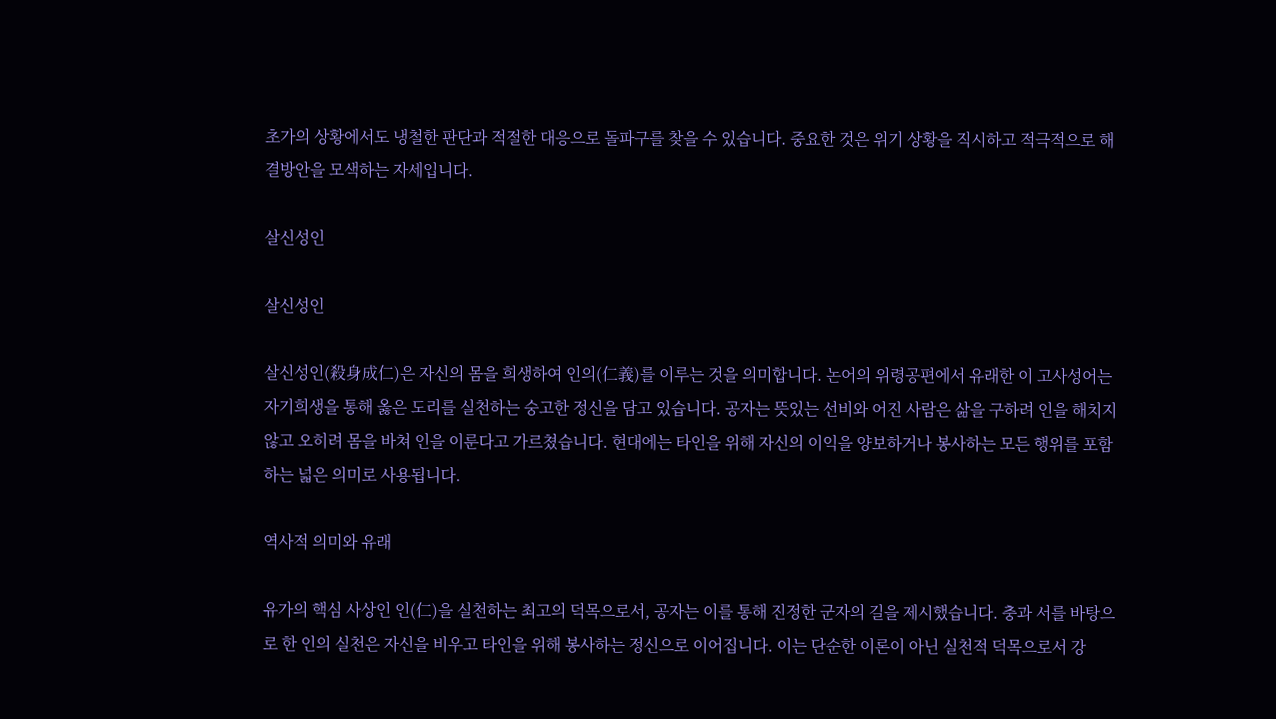초가의 상황에서도 냉철한 판단과 적절한 대응으로 돌파구를 찾을 수 있습니다. 중요한 것은 위기 상황을 직시하고 적극적으로 해결방안을 모색하는 자세입니다.

살신성인

살신성인

살신성인(殺身成仁)은 자신의 몸을 희생하여 인의(仁義)를 이루는 것을 의미합니다. 논어의 위령공편에서 유래한 이 고사성어는 자기희생을 통해 옳은 도리를 실천하는 숭고한 정신을 담고 있습니다. 공자는 뜻있는 선비와 어진 사람은 삶을 구하려 인을 해치지 않고 오히려 몸을 바쳐 인을 이룬다고 가르쳤습니다. 현대에는 타인을 위해 자신의 이익을 양보하거나 봉사하는 모든 행위를 포함하는 넓은 의미로 사용됩니다.

역사적 의미와 유래

유가의 핵심 사상인 인(仁)을 실천하는 최고의 덕목으로서, 공자는 이를 통해 진정한 군자의 길을 제시했습니다. 충과 서를 바탕으로 한 인의 실천은 자신을 비우고 타인을 위해 봉사하는 정신으로 이어집니다. 이는 단순한 이론이 아닌 실천적 덕목으로서 강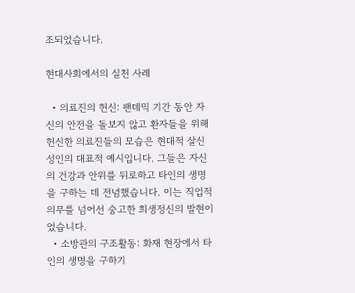조되었습니다.

현대사회에서의 실천 사례

  • 의료진의 헌신: 팬데믹 기간 동안 자신의 안전을 돌보지 않고 환자들을 위해 헌신한 의료진들의 모습은 현대적 살신성인의 대표적 예시입니다. 그들은 자신의 건강과 안위를 뒤로하고 타인의 생명을 구하는 데 전념했습니다. 이는 직업적 의무를 넘어선 숭고한 희생정신의 발현이었습니다.
  • 소방관의 구조활동: 화재 현장에서 타인의 생명을 구하기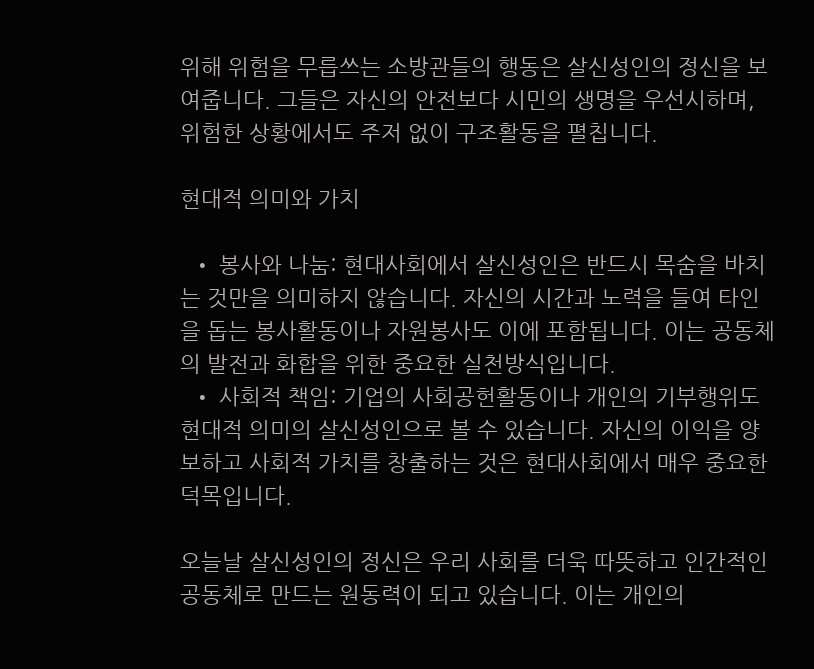위해 위험을 무릅쓰는 소방관들의 행동은 살신성인의 정신을 보여줍니다. 그들은 자신의 안전보다 시민의 생명을 우선시하며, 위험한 상황에서도 주저 없이 구조활동을 펼칩니다.

현대적 의미와 가치

  • 봉사와 나눔: 현대사회에서 살신성인은 반드시 목숨을 바치는 것만을 의미하지 않습니다. 자신의 시간과 노력을 들여 타인을 돕는 봉사활동이나 자원봉사도 이에 포함됩니다. 이는 공동체의 발전과 화합을 위한 중요한 실천방식입니다.
  • 사회적 책임: 기업의 사회공헌활동이나 개인의 기부행위도 현대적 의미의 살신성인으로 볼 수 있습니다. 자신의 이익을 양보하고 사회적 가치를 창출하는 것은 현대사회에서 매우 중요한 덕목입니다.

오늘날 살신성인의 정신은 우리 사회를 더욱 따뜻하고 인간적인 공동체로 만드는 원동력이 되고 있습니다. 이는 개인의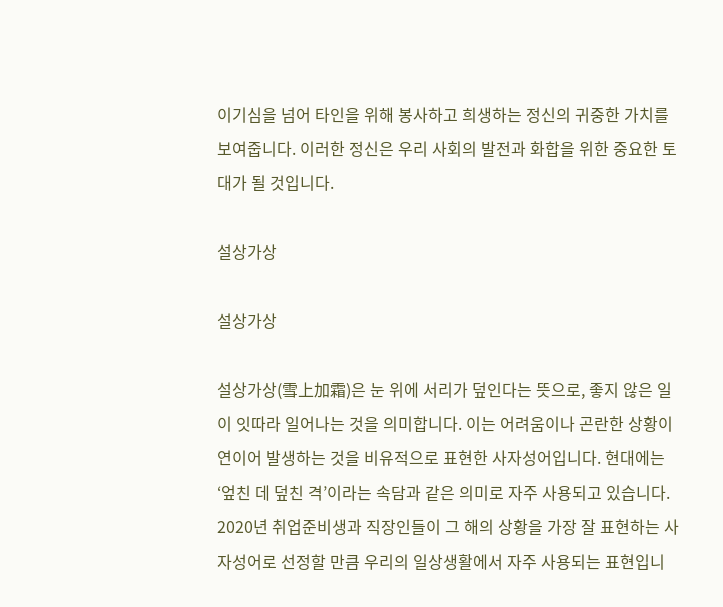이기심을 넘어 타인을 위해 봉사하고 희생하는 정신의 귀중한 가치를 보여줍니다. 이러한 정신은 우리 사회의 발전과 화합을 위한 중요한 토대가 될 것입니다.

설상가상

설상가상

설상가상(雪上加霜)은 눈 위에 서리가 덮인다는 뜻으로, 좋지 않은 일이 잇따라 일어나는 것을 의미합니다. 이는 어려움이나 곤란한 상황이 연이어 발생하는 것을 비유적으로 표현한 사자성어입니다. 현대에는 ‘엎친 데 덮친 격’이라는 속담과 같은 의미로 자주 사용되고 있습니다. 2020년 취업준비생과 직장인들이 그 해의 상황을 가장 잘 표현하는 사자성어로 선정할 만큼 우리의 일상생활에서 자주 사용되는 표현입니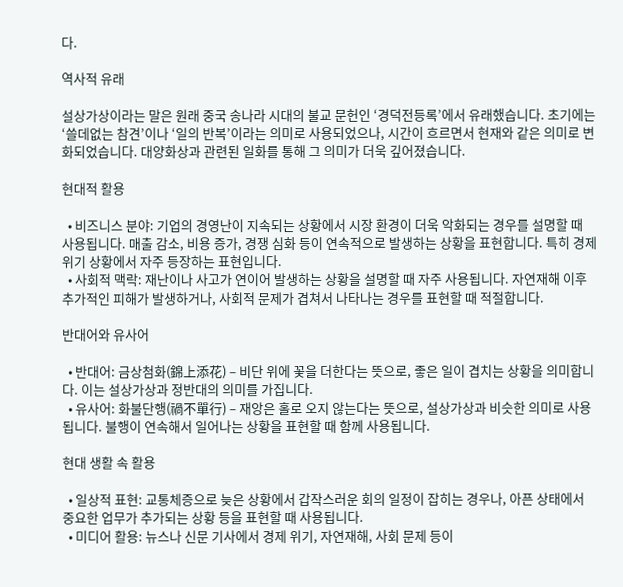다.

역사적 유래

설상가상이라는 말은 원래 중국 송나라 시대의 불교 문헌인 ‘경덕전등록’에서 유래했습니다. 초기에는 ‘쓸데없는 참견’이나 ‘일의 반복’이라는 의미로 사용되었으나, 시간이 흐르면서 현재와 같은 의미로 변화되었습니다. 대양화상과 관련된 일화를 통해 그 의미가 더욱 깊어졌습니다.

현대적 활용

  • 비즈니스 분야: 기업의 경영난이 지속되는 상황에서 시장 환경이 더욱 악화되는 경우를 설명할 때 사용됩니다. 매출 감소, 비용 증가, 경쟁 심화 등이 연속적으로 발생하는 상황을 표현합니다. 특히 경제 위기 상황에서 자주 등장하는 표현입니다.
  • 사회적 맥락: 재난이나 사고가 연이어 발생하는 상황을 설명할 때 자주 사용됩니다. 자연재해 이후 추가적인 피해가 발생하거나, 사회적 문제가 겹쳐서 나타나는 경우를 표현할 때 적절합니다.

반대어와 유사어

  • 반대어: 금상첨화(錦上添花) – 비단 위에 꽃을 더한다는 뜻으로, 좋은 일이 겹치는 상황을 의미합니다. 이는 설상가상과 정반대의 의미를 가집니다.
  • 유사어: 화불단행(禍不單行) – 재앙은 홀로 오지 않는다는 뜻으로, 설상가상과 비슷한 의미로 사용됩니다. 불행이 연속해서 일어나는 상황을 표현할 때 함께 사용됩니다.

현대 생활 속 활용

  • 일상적 표현: 교통체증으로 늦은 상황에서 갑작스러운 회의 일정이 잡히는 경우나, 아픈 상태에서 중요한 업무가 추가되는 상황 등을 표현할 때 사용됩니다.
  • 미디어 활용: 뉴스나 신문 기사에서 경제 위기, 자연재해, 사회 문제 등이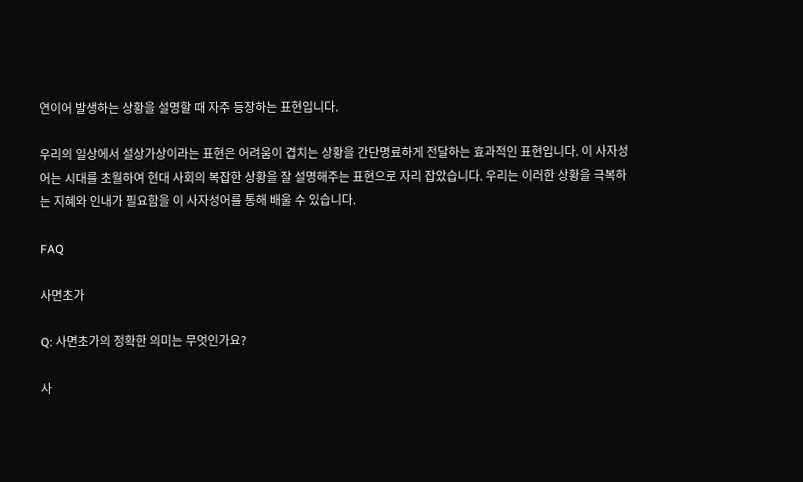연이어 발생하는 상황을 설명할 때 자주 등장하는 표현입니다.

우리의 일상에서 설상가상이라는 표현은 어려움이 겹치는 상황을 간단명료하게 전달하는 효과적인 표현입니다. 이 사자성어는 시대를 초월하여 현대 사회의 복잡한 상황을 잘 설명해주는 표현으로 자리 잡았습니다. 우리는 이러한 상황을 극복하는 지혜와 인내가 필요함을 이 사자성어를 통해 배울 수 있습니다.

FAQ

사면초가

Q: 사면초가의 정확한 의미는 무엇인가요?

사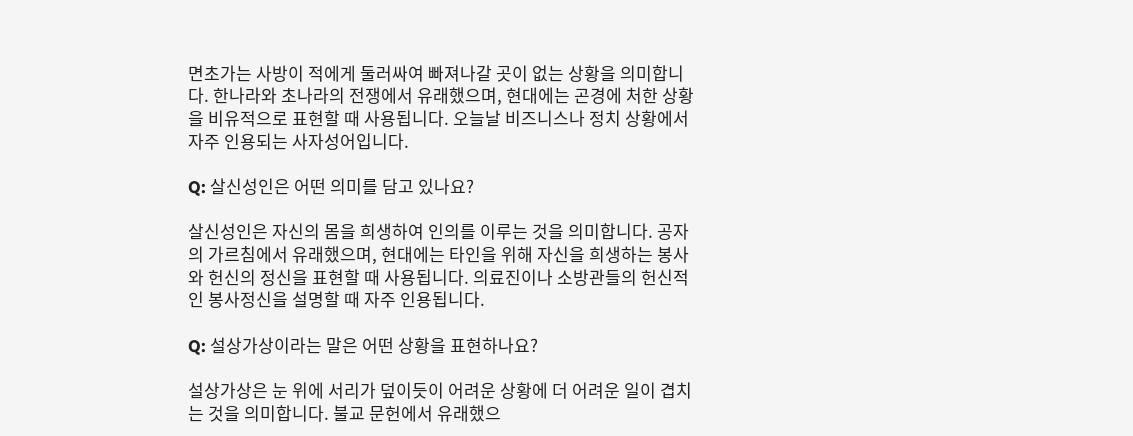면초가는 사방이 적에게 둘러싸여 빠져나갈 곳이 없는 상황을 의미합니다. 한나라와 초나라의 전쟁에서 유래했으며, 현대에는 곤경에 처한 상황을 비유적으로 표현할 때 사용됩니다. 오늘날 비즈니스나 정치 상황에서 자주 인용되는 사자성어입니다.

Q: 살신성인은 어떤 의미를 담고 있나요?

살신성인은 자신의 몸을 희생하여 인의를 이루는 것을 의미합니다. 공자의 가르침에서 유래했으며, 현대에는 타인을 위해 자신을 희생하는 봉사와 헌신의 정신을 표현할 때 사용됩니다. 의료진이나 소방관들의 헌신적인 봉사정신을 설명할 때 자주 인용됩니다.

Q: 설상가상이라는 말은 어떤 상황을 표현하나요?

설상가상은 눈 위에 서리가 덮이듯이 어려운 상황에 더 어려운 일이 겹치는 것을 의미합니다. 불교 문헌에서 유래했으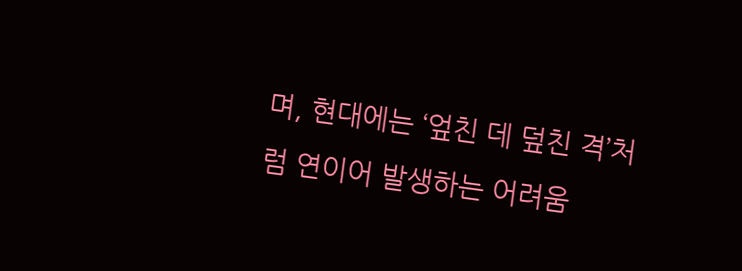며, 현대에는 ‘엎친 데 덮친 격’처럼 연이어 발생하는 어려움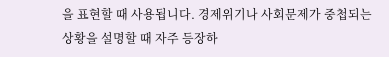을 표현할 때 사용됩니다. 경제위기나 사회문제가 중첩되는 상황을 설명할 때 자주 등장하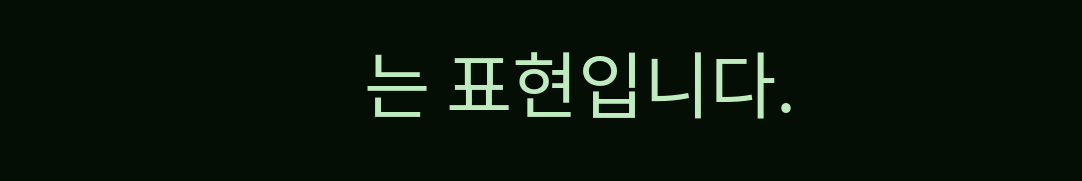는 표현입니다.